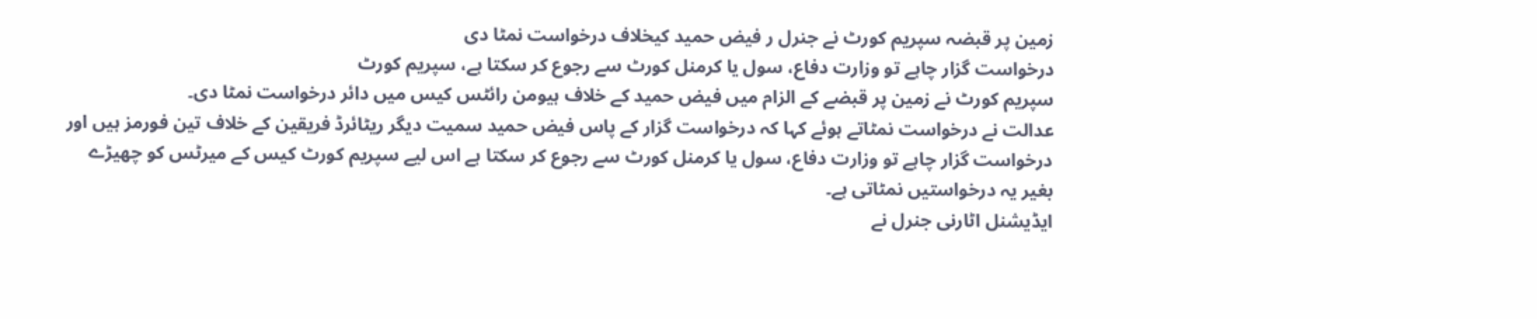زمین پر قبضہ سپریم کورٹ نے جنرل ر فیض حمید کیخلاف درخواست نمٹا دی
درخواست گزار چاہے تو وزارت دفاع، سول یا کرمنل کورٹ سے رجوع کر سکتا ہے، سپریم کورٹ
سپریم کورٹ نے زمین پر قبضے کے الزام میں فیض حمید کے خلاف ہیومن رائٹس کیس میں دائر درخواست نمٹا دی۔
عدالت نے درخواست نمٹاتے ہوئے کہا کہ درخواست گزار کے پاس فیض حمید سمیت دیگر ریٹائرڈ فریقین کے خلاف تین فورمز ہیں اور درخواست گزار چاہے تو وزارت دفاع، سول یا کرمنل کورٹ سے رجوع کر سکتا ہے اس لیے سپریم کورٹ کیس کے میرٹس کو چھیڑے بغیر یہ درخواستیں نمٹاتی ہے۔
ایڈیشنل اٹارنی جنرل نے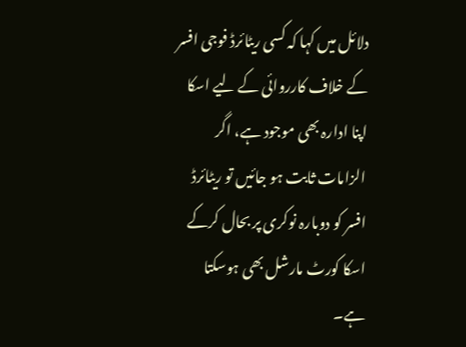دلائل میں کہا کہ کسی ریٹائرڈ فوجی افسر کے خلاف کارروائی کے لیے اسکا اپنا ادارہ بھی موجود ہے، اگر الزامات ثابت ہو جائیں تو ریٹائرڈ افسر کو دوبارہ نوکری پر بحال کرکے اسکا کورٹ مارشل بھی ہوسکتا ہے۔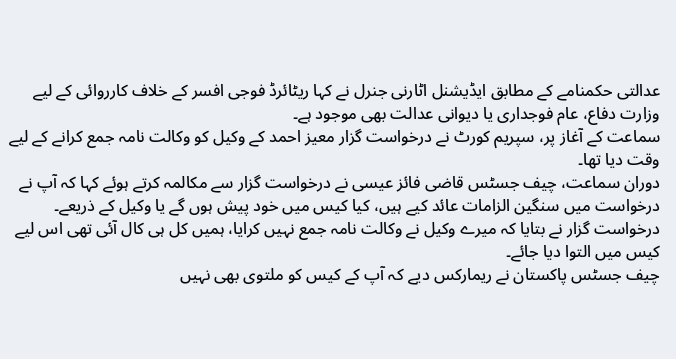عدالتی حکمنامے کے مطابق ایڈیشنل اٹارنی جنرل نے کہا ریٹائرڈ فوجی افسر کے خلاف کارروائی کے لیے وزارت دفاع، عام فوجداری یا دیوانی عدالت بھی موجود ہے۔
سماعت کے آغاز پر، سپریم کورٹ نے درخواست گزار معیز احمد کے وکیل کو وکالت نامہ جمع کرانے کے لیے وقت دیا تھا۔
دوران سماعت، چیف جسٹس قاضی فائز عیسی نے درخواست گزار سے مکالمہ کرتے ہوئے کہا کہ آپ نے درخواست میں سنگین الزامات عائد کیے ہیں، کیا کیس میں خود پیش ہوں گے یا وکیل کے ذریعے۔
درخواست گزار نے بتایا کہ میرے وکیل نے وکالت نامہ جمع نہیں کرایا، ہمیں کل ہی کال آئی تھی اس لیے کیس میں التوا دیا جائے۔
چیف جسٹس پاکستان نے ریمارکس دیے کہ آپ کے کیس کو ملتوی بھی نہیں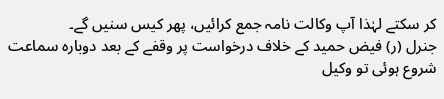کر سکتے لہٰذا آپ وکالت نامہ جمع کرائیں، پھر کیس سنیں گے۔
جنرل (ر) فیض حمید کے خلاف درخواست پر وقفے کے بعد دوبارہ سماعت شروع ہوئی تو وکیل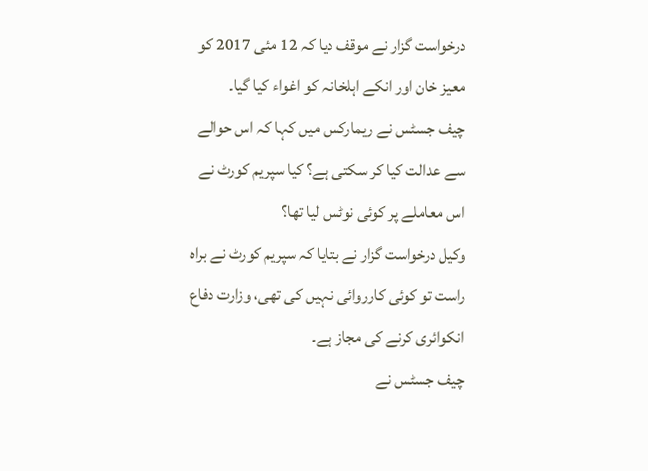درخواست گزار نے موقف دیا کہ 12 مئی 2017 کو معیز خان اور انکے اہلخانہ کو اغواء کیا گیا۔
چیف جسٹس نے ریمارکس میں کہا کہ اس حوالے سے عدالت کیا کر سکتی ہے؟ کیا سپریم کورٹ نے اس معاملے پر کوئی نوٹس لیا تھا؟
وکیل درخواست گزار نے بتایا کہ سپریم کورٹ نے براہ راست تو کوئی کارروائی نہیں کی تھی، وزارت دفاع انکوائری کرنے کی مجاز ہے۔
چیف جسٹس نے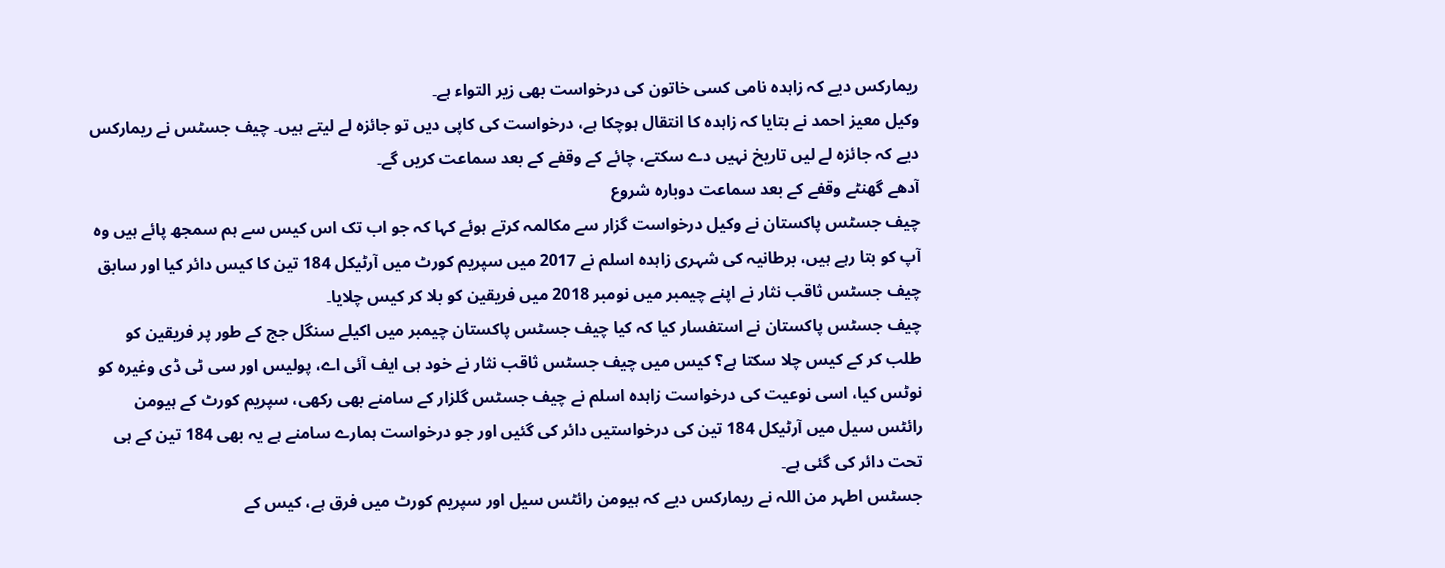ریمارکس دیے کہ زاہدہ نامی کسی خاتون کی درخواست بھی زیر التواء ہے۔
وکیل معیز احمد نے بتایا کہ زاہدہ کا انتقال ہوچکا ہے، درخواست کی کاپی دیں تو جائزہ لے لیتے ہیں۔ چیف جسٹس نے ریمارکس دیے کہ جائزہ لے لیں تاریخ نہیں دے سکتے، چائے کے وقفے کے بعد سماعت کریں گے۔
آدھے گھنٹے وقفے کے بعد سماعت دوبارہ شروع
چیف جسٹس پاکستان نے وکیل درخواست گزار سے مکالمہ کرتے ہوئے کہا کہ جو اب تک اس کیس سے ہم سمجھ پائے ہیں وہ آپ کو بتا رہے ہیں، برطانیہ کی شہری زاہدہ اسلم نے 2017 میں سپریم کورٹ میں آرٹیکل 184 تین کا کیس دائر کیا اور سابق چیف جسٹس ثاقب نثار نے اپنے چیمبر میں نومبر 2018 میں فریقین کو بلا کر کیس چلایا۔
چیف جسٹس پاکستان نے استفسار کیا کہ کیا چیف جسٹس پاکستان چیمبر میں اکیلے سنگل جج کے طور پر فریقین کو طلب کر کے کیس چلا سکتا ہے؟ کیس میں چیف جسٹس ثاقب نثار نے خود ہی ایف آئی اے، پولیس اور سی ٹی ڈی وغیرہ کو نوٹس کیا، اسی نوعیت کی درخواست زاہدہ اسلم نے چیف جسٹس گلزار کے سامنے بھی رکھی، سپریم کورٹ کے ہیومن رائٹس سیل میں آرٹیکل 184 تین کی درخواستیں دائر کی گئیں اور جو درخواست ہمارے سامنے ہے یہ بھی 184 تین کے ہی تحت دائر کی گئی ہے۔
جسٹس اطہر من اللہ نے ریمارکس دیے کہ ہیومن رائٹس سیل اور سپریم کورٹ میں فرق ہے، کیس کے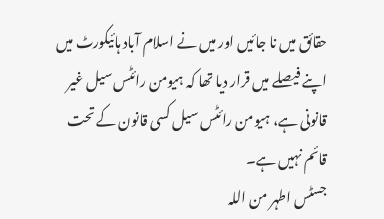حقائق میں نا جائیں اور میں نے اسلام آباد ہائیکورٹ میں اپنے فیصلے میں قرار دیا تھا کہ ہیومن رائٹس سیل غیر قانونی ہے، ہیومن رائٹس سیل کسی قانون کے تحت قائم نہیں ہے۔
جسٹس اطہر من اللہ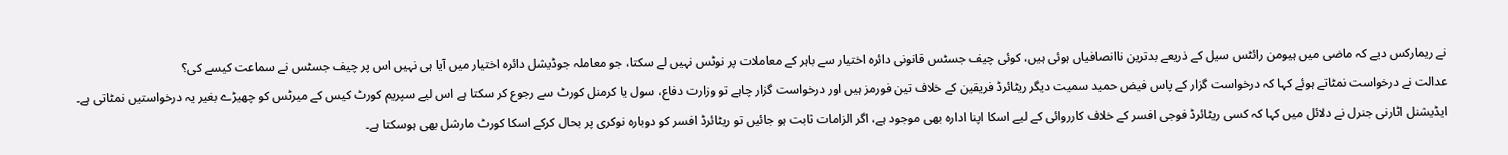نے ریمارکس دیے کہ ماضی میں ہیومن رائٹس سیل کے ذریعے بدترین ناانصافیاں ہوئی ہیں، کوئی چیف جسٹس قانونی دائرہ اختیار سے باہر کے معاملات پر نوٹس نہیں لے سکتا، جو معاملہ جوڈیشل دائرہ اختیار میں آیا ہی نہیں اس پر چیف جسٹس نے سماعت کیسے کی؟
عدالت نے درخواست نمٹاتے ہوئے کہا کہ درخواست گزار کے پاس فیض حمید سمیت دیگر ریٹائرڈ فریقین کے خلاف تین فورمز ہیں اور درخواست گزار چاہے تو وزارت دفاع، سول یا کرمنل کورٹ سے رجوع کر سکتا ہے اس لیے سپریم کورٹ کیس کے میرٹس کو چھیڑے بغیر یہ درخواستیں نمٹاتی ہے۔
ایڈیشنل اٹارنی جنرل نے دلائل میں کہا کہ کسی ریٹائرڈ فوجی افسر کے خلاف کارروائی کے لیے اسکا اپنا ادارہ بھی موجود ہے، اگر الزامات ثابت ہو جائیں تو ریٹائرڈ افسر کو دوبارہ نوکری پر بحال کرکے اسکا کورٹ مارشل بھی ہوسکتا ہے۔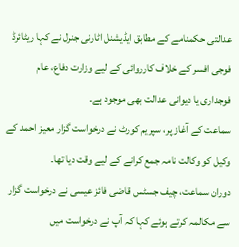عدالتی حکمنامے کے مطابق ایڈیشنل اٹارنی جنرل نے کہا ریٹائرڈ فوجی افسر کے خلاف کارروائی کے لیے وزارت دفاع، عام فوجداری یا دیوانی عدالت بھی موجود ہے۔
سماعت کے آغاز پر، سپریم کورٹ نے درخواست گزار معیز احمد کے وکیل کو وکالت نامہ جمع کرانے کے لیے وقت دیا تھا۔
دوران سماعت، چیف جسٹس قاضی فائز عیسی نے درخواست گزار سے مکالمہ کرتے ہوئے کہا کہ آپ نے درخواست میں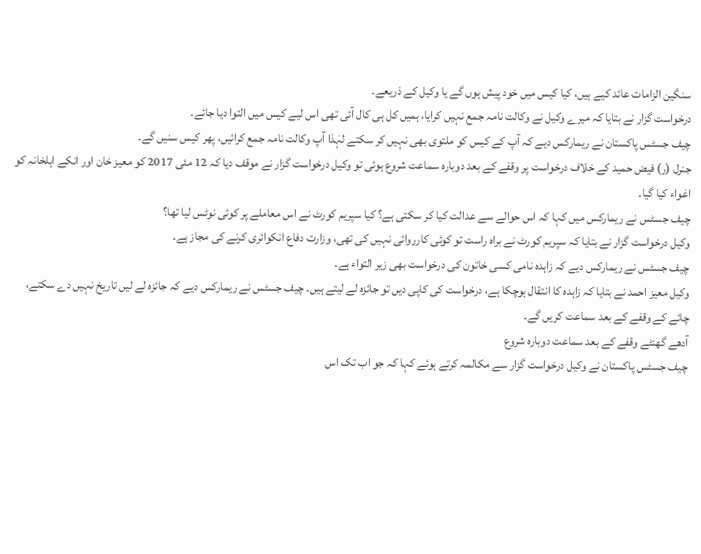سنگین الزامات عائد کیے ہیں، کیا کیس میں خود پیش ہوں گے یا وکیل کے ذریعے۔
درخواست گزار نے بتایا کہ میرے وکیل نے وکالت نامہ جمع نہیں کرایا، ہمیں کل ہی کال آئی تھی اس لیے کیس میں التوا دیا جائے۔
چیف جسٹس پاکستان نے ریمارکس دیے کہ آپ کے کیس کو ملتوی بھی نہیں کر سکتے لہٰذا آپ وکالت نامہ جمع کرائیں، پھر کیس سنیں گے۔
جنرل (ر) فیض حمید کے خلاف درخواست پر وقفے کے بعد دوبارہ سماعت شروع ہوئی تو وکیل درخواست گزار نے موقف دیا کہ 12 مئی 2017 کو معیز خان اور انکے اہلخانہ کو اغواء کیا گیا۔
چیف جسٹس نے ریمارکس میں کہا کہ اس حوالے سے عدالت کیا کر سکتی ہے؟ کیا سپریم کورٹ نے اس معاملے پر کوئی نوٹس لیا تھا؟
وکیل درخواست گزار نے بتایا کہ سپریم کورٹ نے براہ راست تو کوئی کارروائی نہیں کی تھی، وزارت دفاع انکوائری کرنے کی مجاز ہے۔
چیف جسٹس نے ریمارکس دیے کہ زاہدہ نامی کسی خاتون کی درخواست بھی زیر التواء ہے۔
وکیل معیز احمد نے بتایا کہ زاہدہ کا انتقال ہوچکا ہے، درخواست کی کاپی دیں تو جائزہ لے لیتے ہیں۔ چیف جسٹس نے ریمارکس دیے کہ جائزہ لے لیں تاریخ نہیں دے سکتے، چائے کے وقفے کے بعد سماعت کریں گے۔
آدھے گھنٹے وقفے کے بعد سماعت دوبارہ شروع
چیف جسٹس پاکستان نے وکیل درخواست گزار سے مکالمہ کرتے ہوئے کہا کہ جو اب تک اس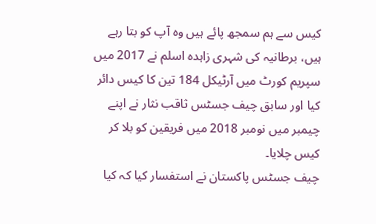کیس سے ہم سمجھ پائے ہیں وہ آپ کو بتا رہے ہیں، برطانیہ کی شہری زاہدہ اسلم نے 2017 میں سپریم کورٹ میں آرٹیکل 184 تین کا کیس دائر کیا اور سابق چیف جسٹس ثاقب نثار نے اپنے چیمبر میں نومبر 2018 میں فریقین کو بلا کر کیس چلایا۔
چیف جسٹس پاکستان نے استفسار کیا کہ کیا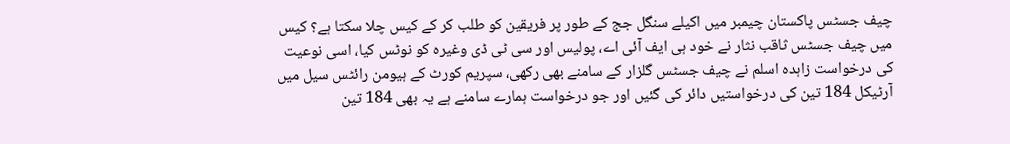چیف جسٹس پاکستان چیمبر میں اکیلے سنگل جج کے طور پر فریقین کو طلب کر کے کیس چلا سکتا ہے؟ کیس میں چیف جسٹس ثاقب نثار نے خود ہی ایف آئی اے، پولیس اور سی ٹی ڈی وغیرہ کو نوٹس کیا، اسی نوعیت کی درخواست زاہدہ اسلم نے چیف جسٹس گلزار کے سامنے بھی رکھی، سپریم کورٹ کے ہیومن رائٹس سیل میں آرٹیکل 184 تین کی درخواستیں دائر کی گئیں اور جو درخواست ہمارے سامنے ہے یہ بھی 184 تین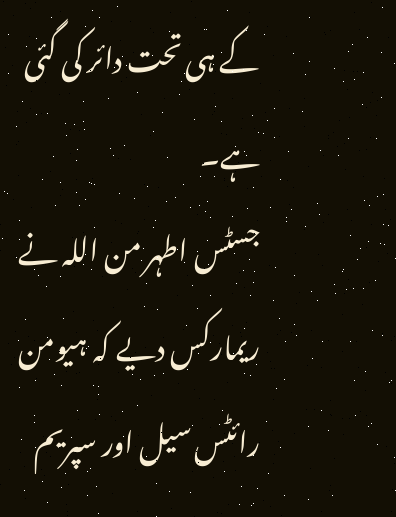کے ہی تحت دائر کی گئی ہے۔
جسٹس اطہر من اللہ نے ریمارکس دیے کہ ہیومن رائٹس سیل اور سپریم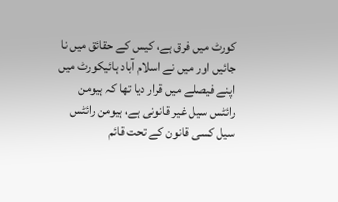کورٹ میں فرق ہے، کیس کے حقائق میں نا جائیں اور میں نے اسلام آباد ہائیکورٹ میں اپنے فیصلے میں قرار دیا تھا کہ ہیومن رائٹس سیل غیر قانونی ہے، ہیومن رائٹس سیل کسی قانون کے تحت قائم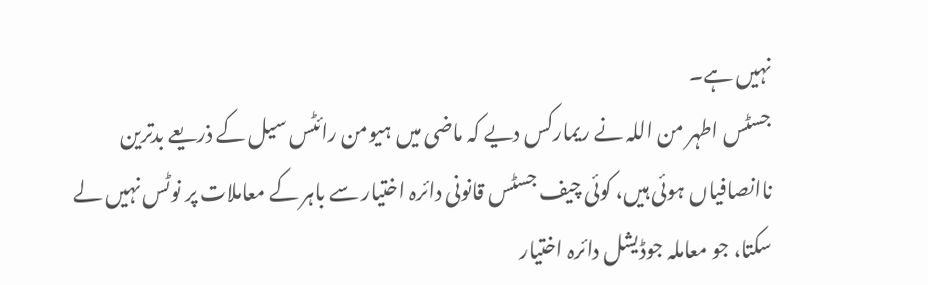نہیں ہے۔
جسٹس اطہر من اللہ نے ریمارکس دیے کہ ماضی میں ہیومن رائٹس سیل کے ذریعے بدترین ناانصافیاں ہوئی ہیں، کوئی چیف جسٹس قانونی دائرہ اختیار سے باہر کے معاملات پر نوٹس نہیں لے سکتا، جو معاملہ جوڈیشل دائرہ اختیار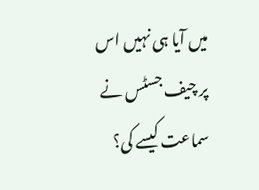میں آیا ہی نہیں اس پر چیف جسٹس نے سماعت کیسے کی؟